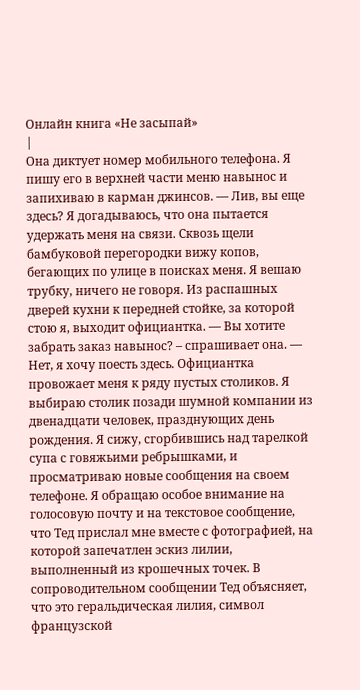Онлайн книга «Не засыпай»
|
Она диктует номер мобильного телефона. Я пишу его в верхней части меню навынос и запихиваю в карман джинсов. — Лив, вы еще здесь? Я догадываюсь, что она пытается удержать меня на связи. Сквозь щели бамбуковой перегородки вижу копов, бегающих по улице в поисках меня. Я вешаю трубку, ничего не говоря. Из распашных дверей кухни к передней стойке, за которой стою я, выходит официантка. — Вы хотите забрать заказ навынос? – спрашивает она. — Нет, я хочу поесть здесь. Официантка провожает меня к ряду пустых столиков. Я выбираю столик позади шумной компании из двенадцати человек, празднующих день рождения. Я сижу, сгорбившись над тарелкой супа с говяжьими ребрышками, и просматриваю новые сообщения на своем телефоне. Я обращаю особое внимание на голосовую почту и на текстовое сообщение, что Тед прислал мне вместе с фотографией, на которой запечатлен эскиз лилии, выполненный из крошечных точек. В сопроводительном сообщении Тед объясняет, что это геральдическая лилия, символ французской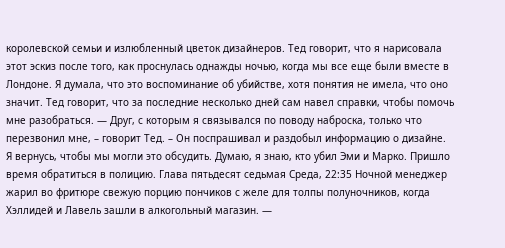королевской семьи и излюбленный цветок дизайнеров. Тед говорит, что я нарисовала этот эскиз после того, как проснулась однажды ночью, когда мы все еще были вместе в Лондоне. Я думала, что это воспоминание об убийстве, хотя понятия не имела, что оно значит. Тед говорит, что за последние несколько дней сам навел справки, чтобы помочь мне разобраться. — Друг, с которым я связывался по поводу наброска, только что перезвонил мне, – говорит Тед. – Он поспрашивал и раздобыл информацию о дизайне. Я вернусь, чтобы мы могли это обсудить. Думаю, я знаю, кто убил Эми и Марко. Пришло время обратиться в полицию. Глава пятьдесят седьмая Среда, 22:35 Ночной менеджер жарил во фритюре свежую порцию пончиков с желе для толпы полуночников, когда Хэллидей и Лавель зашли в алкогольный магазин. —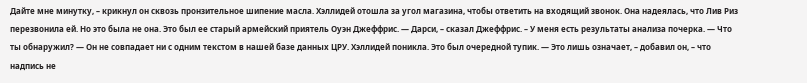Дайте мне минутку, – крикнул он сквозь пронзительное шипение масла. Хэллидей отошла за угол магазина, чтобы ответить на входящий звонок. Она надеялась, что Лив Риз перезвонила ей. Но это была не она. Это был ее старый армейский приятель Оуэн Джеффрис. — Дарси, – сказал Джеффрис. – У меня есть результаты анализа почерка. — Что ты обнаружил? — Он не совпадает ни с одним текстом в нашей базе данных ЦРУ. Хэллидей поникла. Это был очередной тупик. — Это лишь означает, – добавил он, – что надпись не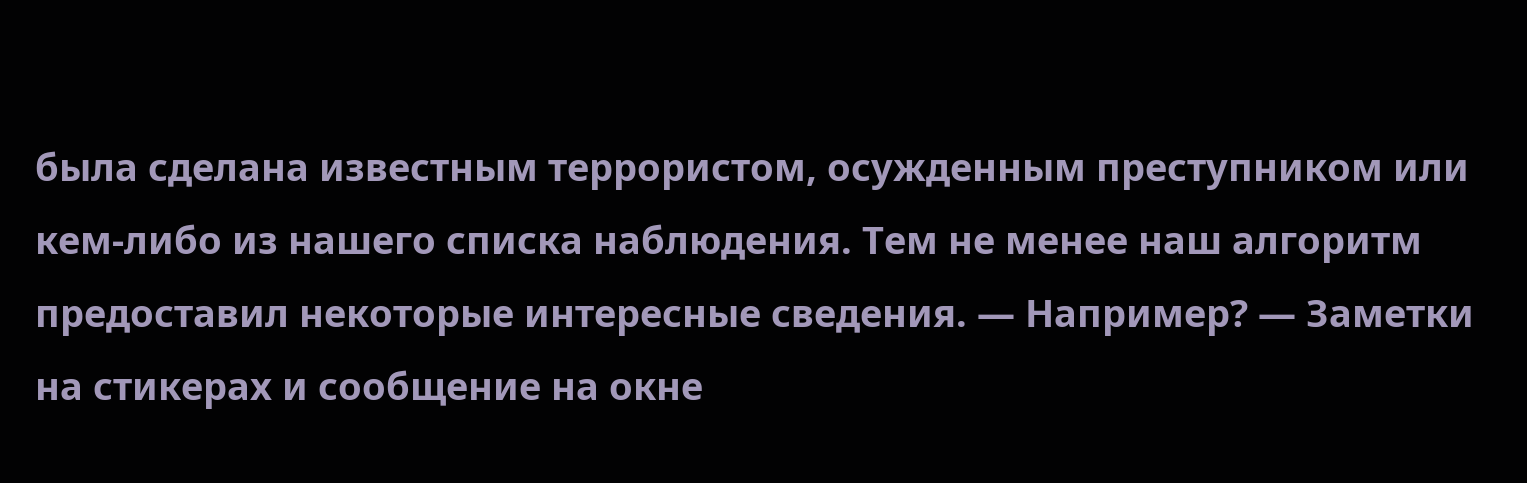была сделана известным террористом, осужденным преступником или кем-либо из нашего списка наблюдения. Тем не менее наш алгоритм предоставил некоторые интересные сведения. — Например? — Заметки на стикерах и сообщение на окне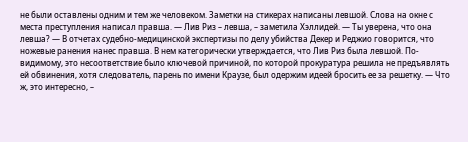не были оставлены одним и тем же человеком. Заметки на стикерах написаны левшой. Слова на окне с места преступления написал правша. — Лив Риз – левша, – заметила Хэллидей. — Ты уверена, что она левша? — В отчетах судебно-медицинской экспертизы по делу убийства Декер и Реджио говорится, что ножевые ранения нанес правша. В нем категорически утверждается, что Лив Риз была левшой. По-видимому, это несоответствие было ключевой причиной, по которой прокуратура решила не предъявлять ей обвинения, хотя следователь, парень по имени Краузе, был одержим идеей бросить ее за решетку. — Что ж, это интересно, –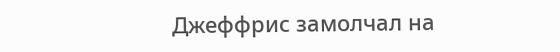Джеффрис замолчал на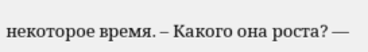некоторое время. – Какого она роста? —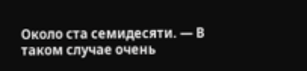Около ста семидесяти. — В таком случае очень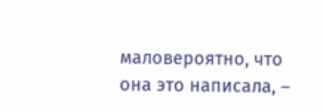маловероятно, что она это написала, –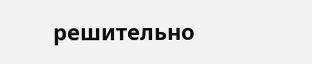решительно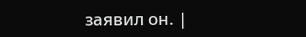заявил он. |